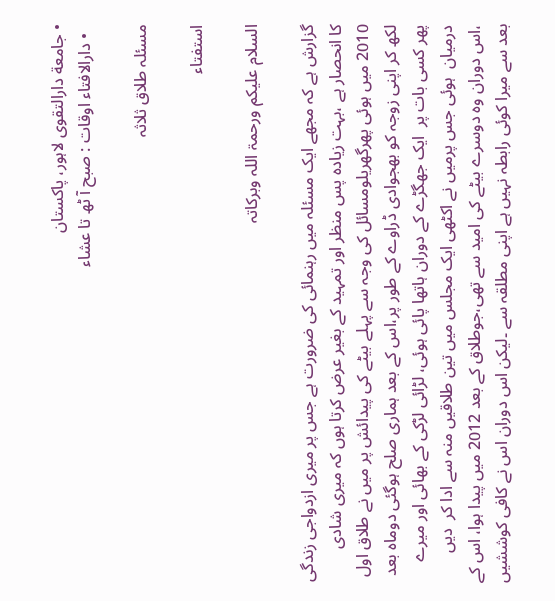• جامعة دارالتقوی لاہور، پاکستان
  • دارالافتاء اوقات : صبح آ ٹھ تا عشاء

مسئلہ طلاق ثلاثہ

استفتاء

السلام علیکم ورحمۃ اللہ وبرکاتہ

گزارش ہے کہ مجھے ایک مسئلہ میں رہنمائی کی ضرورت ہے جس پر میری ازدواجی زندگی کا انحصار ہے ،بہت زیادہ پس منظر اور تمہید کے بغیر عرض کرتا ہوں کہ میری شادی 2010 میں ہوئی پھرگھریلومسائل کی وجہ سے پہلے بیٹے کی پیدائش پر میں نے طلاق اول لکھ کر اپنی زوجہ کو بھجوادی ڈراوے کے طور پر،اس کے بعد ہماری صلح ہوگئی دوماہ بعد پھر کسی بات پر  ایک جھگڑے کے دوران ہاتھا پائی ہوئی، لڑائی لڑکی کے بھائی اور میرے درمیان  ہوئی جس پرمیں نے اکٹھی ایک مجلس میں تین طلاقیں منہ سے ادا کر  دیں ،اس دوران وہ دوسرے بیٹے کی امید سے تھی،جوطلاق کے بعد 2012 میں پیدا ہوا، اس کے بعد سے میرا کوئی رابطہ نہیں ہے اپنی مطلقہ سے ۔لیکن اس دوران اس نے کافی کوششیں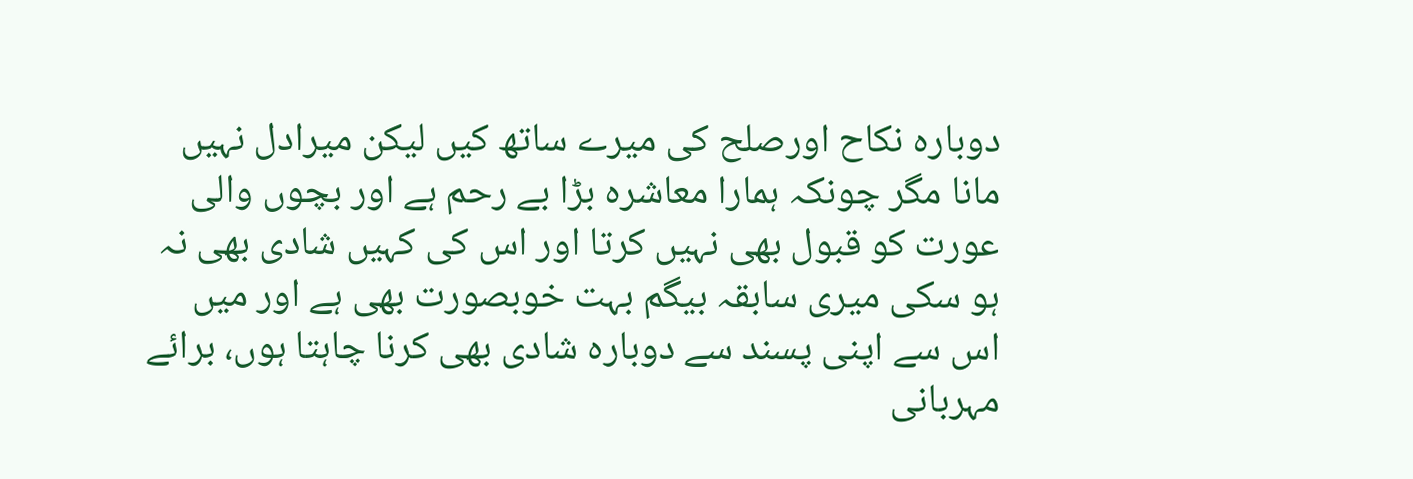دوبارہ نکاح اورصلح کی میرے ساتھ کیں لیکن میرادل نہیں مانا مگر چونکہ ہمارا معاشرہ بڑا بے رحم ہے اور بچوں والی عورت کو قبول بھی نہیں کرتا اور اس کی کہیں شادی بھی نہ ہو سکی میری سابقہ بیگم بہت خوبصورت بھی ہے اور میں اس سے اپنی پسند سے دوبارہ شادی بھی کرنا چاہتا ہوں، برائے مہربانی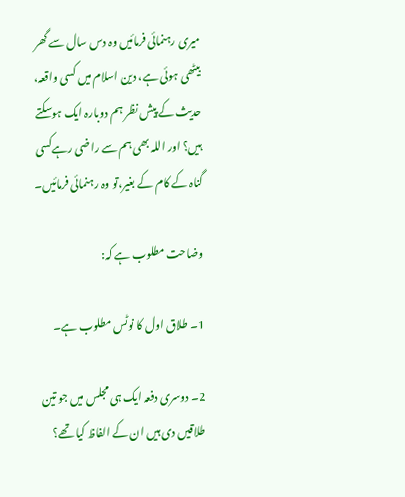میری رہنمائی فرمائیں وہ دس سال سے گھر بیٹھی ہوئی ہے، دین اسلام میں کسی واقعہ، حدیث کے پیش نظر ہم دوبارہ ایک ہوسکتے ہیں؟ اور اللہ بھی ہم سے راضی رہےکسی گناہ کے کام کے بغیر،تو وہ رہنمائی فرمائیں۔

وضاحت مطلوب ہے کہ:

1۔ طلاق اول کا نوٹس مطلوب ہے۔

2۔ دوسری دفعہ ایک ہی مجلس میں جو تین طلاقیں دی ہیں ان کے الفاظ کیا تھے؟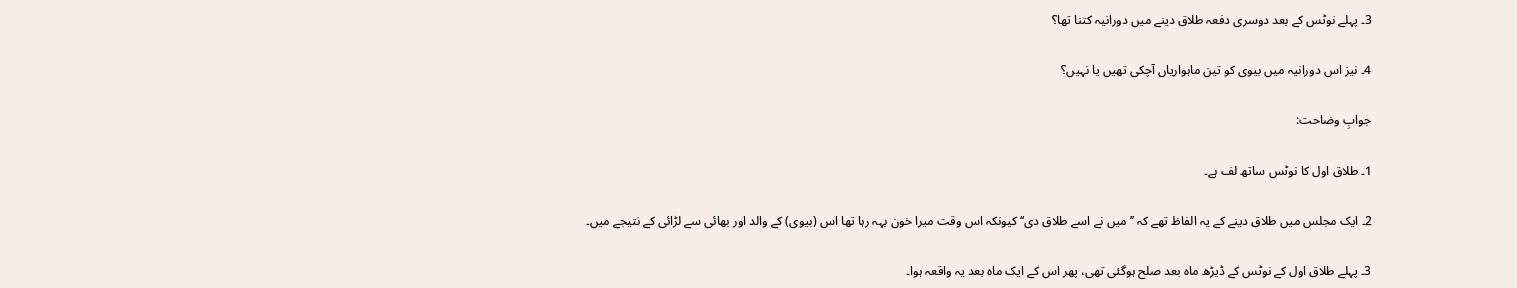3۔ پہلے نوٹس کے بعد دوسری دفعہ طلاق دینے میں دورانیہ کتنا تھا؟

4۔ نیز اس دورانیہ میں بیوی کو تین ماہواریاں آچکی تھیں یا نہیں؟

جوابِ وضاحت:

1۔ طلاق اول کا نوٹس ساتھ لف ہے۔

2۔ ایک مجلس میں طلاق دینے کے یہ الفاظ تھے کہ ’’میں نے اسے طلاق دی‘‘ کیونکہ اس وقت میرا خون بہہ رہا تھا اس (بیوی) کے والد اور بھائی سے لڑائی کے نتیجے میں۔

3۔ پہلے طلاق اول کے نوٹس کے ڈیڑھ ماہ بعد صلح ہوگئی تھی، پھر اس کے ایک ماہ بعد یہ واقعہ ہوا۔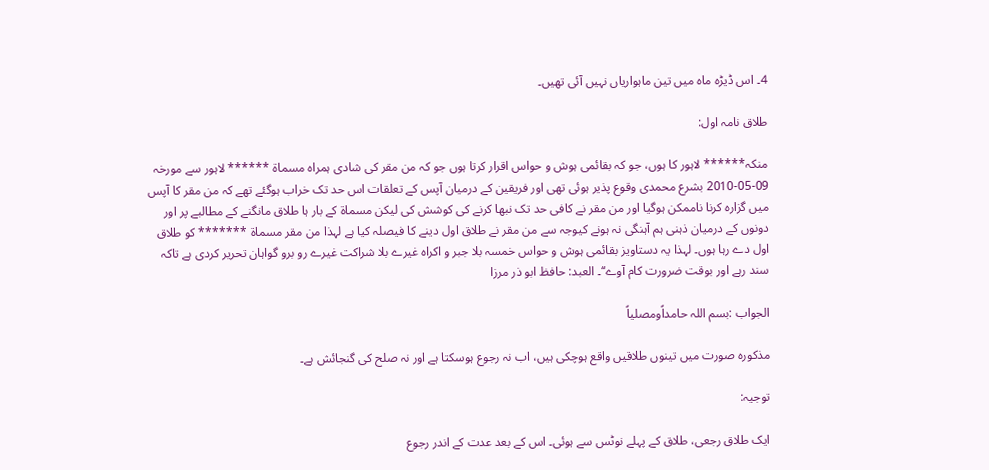4۔ اس ڈیڑہ ماہ میں تین ماہواریاں نہیں آئی تھیں۔

طلاق نامہ اول:

منکہ****** لاہور کا ہوں، جو کہ بقائمی ہوش و حواس اقرار کرتا ہوں جو کہ من مقر کی شادی ہمراہ مسماۃ ****** لاہور سے مورخہ 09-05-2010 بشرع محمدی وقوع پذیر ہوئی تھی اور فریقین کے درمیان آپس کے تعلقات اس حد تک خراب ہوگئے تھے کہ من مقر کا آپس میں گزارہ کرنا ناممکن ہوگیا اور من مقر نے کافی حد تک نبھا کرنے کی کوشش کی لیکن مسماۃ کے بار ہا طلاق مانگنے کے مطالبے پر اور دونوں کے درمیان ذہنی ہم آہنگی نہ ہونے کیوجہ سے من مقر نے طلاق اول دینے کا فیصلہ کیا ہے لہذا من مقر مسماۃ ******* کو طلاق اول دے رہا ہوں۔ لہذا یہ دستاویز بقائمی ہوش و حواس خمسہ بلا جبر و اکراہ غیرے بلا شراکت غیرے رو برو گواہان تحریر کردی ہے تاکہ سند رہے اور بوقت ضرورت کام آوے‘‘۔ العبد: حافظ ابو ذر مرزا

الجواب :بسم اللہ حامداًومصلیاً

مذکورہ صورت میں تینوں طلاقیں واقع ہوچکی ہیں، اب نہ رجوع ہوسکتا ہے اور نہ صلح کی گنجائش ہے۔

توجیہ:

ایک طلاق رجعی، طلاق کے پہلے نوٹس سے ہوئی۔ اس کے بعد عدت کے اندر رجوع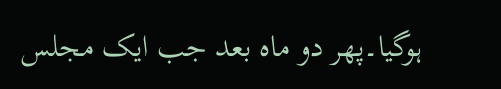ہوگیا۔پھر دو ماہ بعد جب ایک مجلس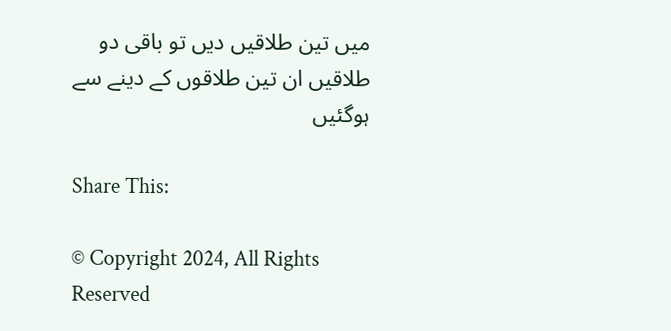میں تین طلاقیں دیں تو باقی دو طلاقیں ان تین طلاقوں کے دینے سے ہوگئیں

Share This:

© Copyright 2024, All Rights Reserved